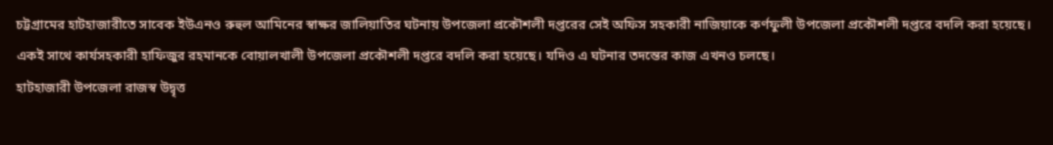চট্টগ্রামের হাটহাজারীতে সাবেক ইউএনও রুহুল আমিনের স্বাক্ষর জালিয়াতির ঘটনায় উপজেলা প্রকৌশলী দপ্তরের সেই অফিস সহকারী নাজিয়াকে কর্ণফুলী উপজেলা প্রকৌশলী দপ্তরে বদলি করা হয়েছে। একই সাথে কার্যসহকারী হাফিজুর রহমানকে বোয়ালখালী উপজেলা প্রকৌশলী দপ্তরে বদলি করা হয়েছে। যদিও এ ঘটনার তদন্তের কাজ এখনও চলছে।
হাটহাজারী উপজেলা রাজস্ব উদ্বৃত্ত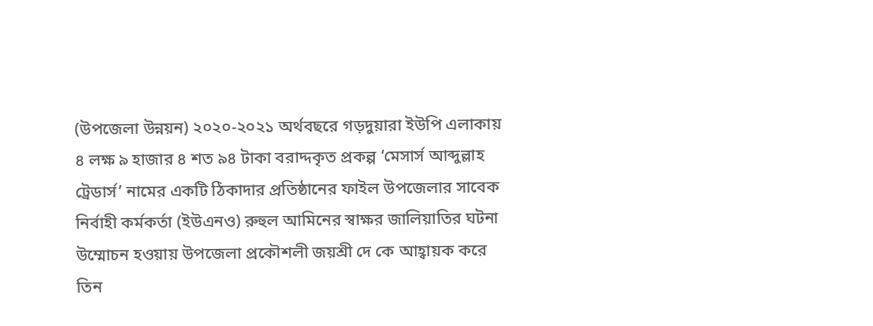(উপজেলা উন্নয়ন) ২০২০-২০২১ অর্থবছরে গড়দুয়ারা ইউপি এলাকায় ৪ লক্ষ ৯ হাজার ৪ শত ৯৪ টাকা বরাদ্দকৃত প্রকল্প ‘মেসার্স আব্দুল্লাহ ট্রেডার্স’ নামের একটি ঠিকাদার প্রতিষ্ঠানের ফাইল উপজেলার সাবেক নির্বাহী কর্মকর্তা (ইউএনও) রুহুল আমিনের স্বাক্ষর জালিয়াতির ঘটনা উম্মোচন হওয়ায় উপজেলা প্রকৌশলী জয়শ্রী দে কে আহ্বায়ক করে তিন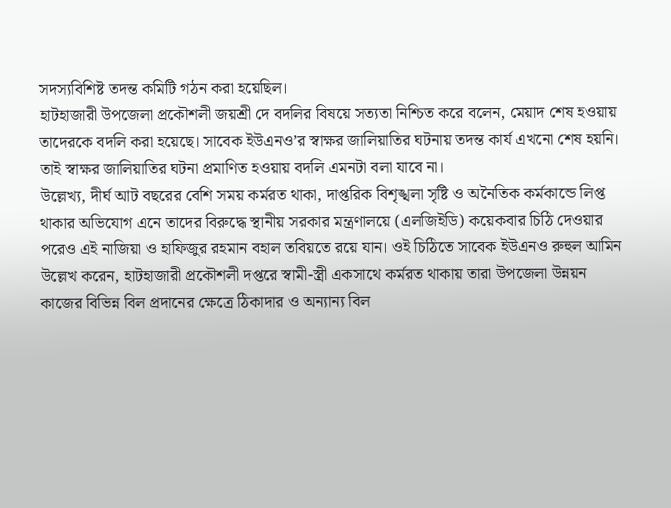সদস্যবিশিষ্ট তদন্ত কমিটি গঠন করা হয়েছিল।
হাটহাজারী উপজেলা প্রকৌশলী জয়শ্রী দে বদলির বিষয়ে সত্যতা নিশ্চিত করে বলেন, মেয়াদ শেষ হওয়ায় তাদেরকে বদলি করা হয়েছে। সাবেক ইউএনও’র স্বাক্ষর জালিয়াতির ঘটনায় তদন্ত কার্য এখনো শেষ হয়নি। তাই স্বাক্ষর জালিয়াতির ঘটনা প্রমাণিত হওয়ায় বদলি এমনটা বলা যাবে না।
উল্লেখ্য, দীর্ঘ আট বছরের বেশি সময় কর্মরত থাকা, দাপ্তরিক বিশৃঙ্খলা সৃষ্টি ও অনৈতিক কর্মকান্ডে লিপ্ত থাকার অভিযোগ এনে তাদের বিরুদ্ধে স্থানীয় সরকার মন্ত্রণালয়ে (এলজিইডি) কয়েকবার চিঠি দেওয়ার পরেও এই নাজিয়া ও হাফিজুর রহমান বহাল তবিয়তে রয়ে যান। ওই চিঠিতে সাবেক ইউএনও রুহুল আমিন উল্লেখ করেন, হাটহাজারী প্রকৌশলী দপ্তরে স্বামী-স্ত্রী একসাথে কর্মরত থাকায় তারা উপজেলা উন্নয়ন কাজের বিভিন্ন বিল প্রদানের ক্ষেত্রে ঠিকাদার ও অন্যান্য বিল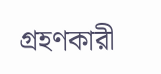গ্রহণকারী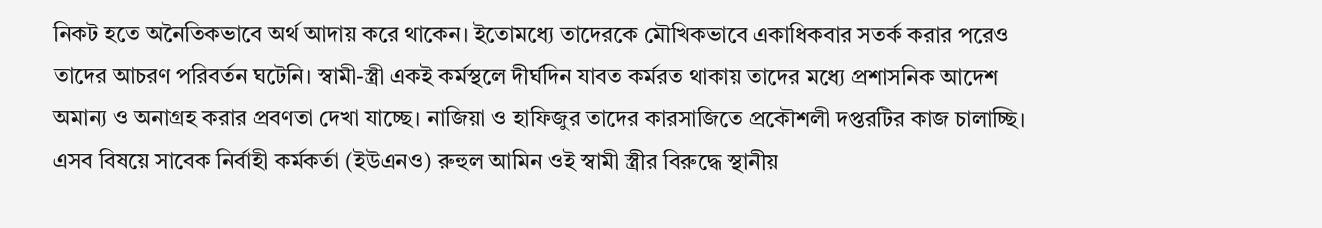নিকট হতে অনৈতিকভাবে অর্থ আদায় করে থাকেন। ইতোমধ্যে তাদেরকে মৌখিকভাবে একাধিকবার সতর্ক করার পরেও তাদের আচরণ পরিবর্তন ঘটেনি। স্বামী-স্ত্রী একই কর্মস্থলে দীর্ঘদিন যাবত কর্মরত থাকায় তাদের মধ্যে প্রশাসনিক আদেশ অমান্য ও অনাগ্রহ করার প্রবণতা দেখা যাচ্ছে। নাজিয়া ও হাফিজুর তাদের কারসাজিতে প্রকৌশলী দপ্তরটির কাজ চালাচ্ছি। এসব বিষয়ে সাবেক নির্বাহী কর্মকর্তা (ইউএনও) রুহুল আমিন ওই স্বামী স্ত্রীর বিরুদ্ধে স্থানীয়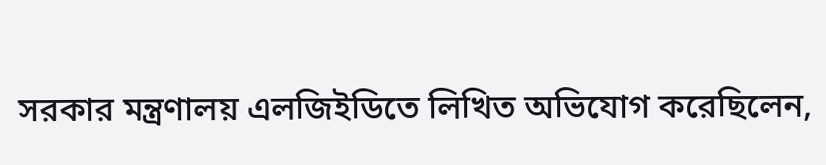সরকার মন্ত্রণালয় এলজিইডিতে লিখিত অভিযোগ করেছিলেন,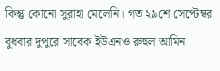কিন্তু কোনো সুরাহা মেলেনি। গত ২৯শে সেপ্টেম্বর বুধবার দুপুরে সাবেক ইউএনও রুহুল আমিন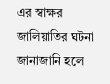এর স্বাক্ষর জালিয়াতির ঘটনা জানাজানি হলে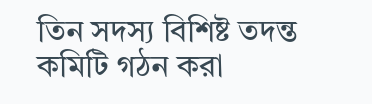তিন সদস্য বিশিষ্ট তদন্ত কমিটি গঠন করা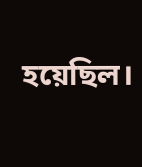হয়েছিল।